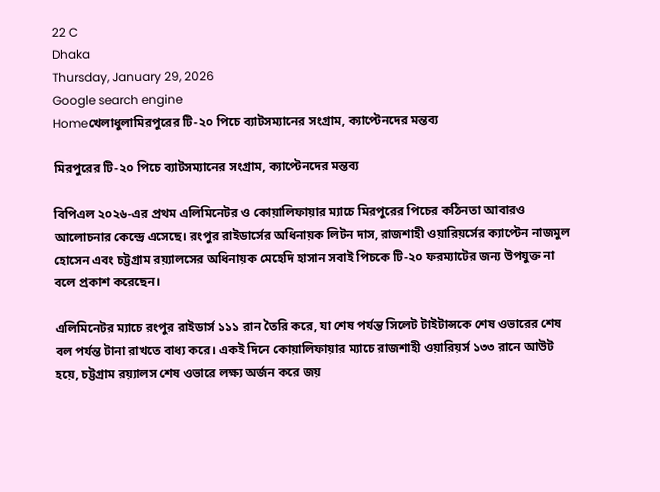22 C
Dhaka
Thursday, January 29, 2026
Google search engine
Homeখেলাধুলামিরপুরের টি‑২০ পিচে ব্যাটসম্যানের সংগ্রাম, ক্যাপ্টেনদের মন্তব্য

মিরপুরের টি‑২০ পিচে ব্যাটসম্যানের সংগ্রাম, ক্যাপ্টেনদের মন্তব্য

বিপিএল ২০২৬‑এর প্রথম এলিমিনেটর ও কোয়ালিফায়ার ম্যাচে মিরপুরের পিচের কঠিনতা আবারও আলোচনার কেন্দ্রে এসেছে। রংপুর রাইডার্সের অধিনায়ক লিটন দাস, রাজশাহী ওয়ারিয়র্সের ক্যাপ্টেন নাজমুল হোসেন এবং চট্টগ্রাম রয়্যালসের অধিনায়ক মেহেদি হাসান সবাই পিচকে টি‑২০ ফরম্যাটের জন্য উপযুক্ত না বলে প্রকাশ করেছেন।

এলিমিনেটর ম্যাচে রংপুর রাইডার্স ১১১ রান তৈরি করে, যা শেষ পর্যন্ত সিলেট টাইটান্সকে শেষ ওভারের শেষ বল পর্যন্ত টানা রাখতে বাধ্য করে। একই দিনে কোয়ালিফায়ার ম্যাচে রাজশাহী ওয়ারিয়র্স ১৩৩ রানে আউট হয়ে, চট্টগ্রাম রয়্যালস শেষ ওভারে লক্ষ্য অর্জন করে জয়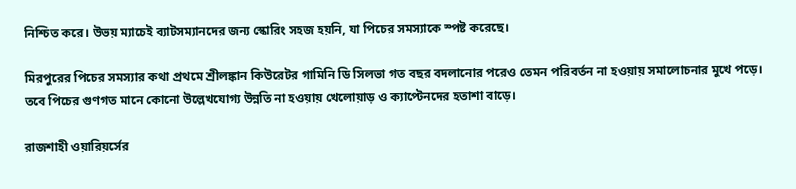নিশ্চিত করে। উভয় ম্যাচেই ব্যাটসম্যানদের জন্য স্কোরিং সহজ হয়নি, যা পিচের সমস্যাকে স্পষ্ট করেছে।

মিরপুরের পিচের সমস্যার কথা প্রথমে শ্রীলঙ্কান কিউরেটর গামিনি ডি সিলভা গত বছর বদলানোর পরেও তেমন পরিবর্তন না হওয়ায় সমালোচনার মুখে পড়ে। তবে পিচের গুণগত মানে কোনো উল্লেখযোগ্য উন্নতি না হওয়ায় খেলোয়াড় ও ক্যাপ্টেনদের হতাশা বাড়ে।

রাজশাহী ওয়ারিয়র্সের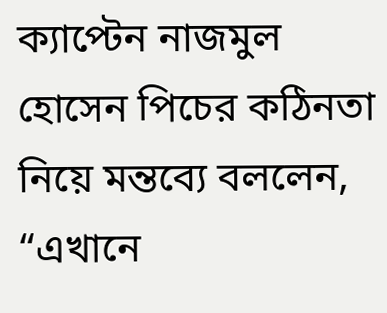ক্যাপ্টেন নাজমুল হোসেন পিচের কঠিনতা নিয়ে মন্তব্যে বললেন, “এখানে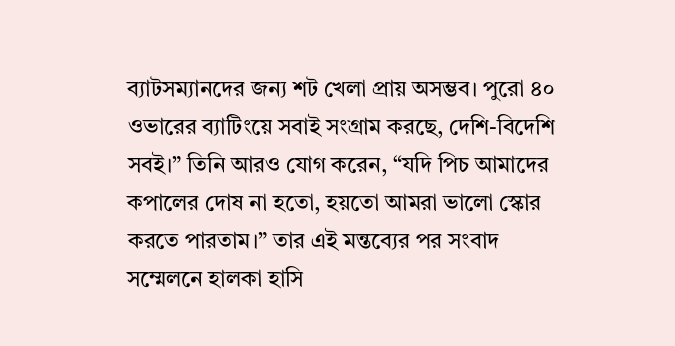ব্যাটসম্যানদের জন্য শট খেলা প্রায় অসম্ভব। পুরো ৪০ ওভারের ব্যাটিংয়ে সবাই সংগ্রাম করছে, দেশি-বিদেশি সবই।” তিনি আরও যোগ করেন, “যদি পিচ আমাদের কপালের দোষ না হতো, হয়তো আমরা ভালো স্কোর করতে পারতাম।” তার এই মন্তব্যের পর সংবাদ সম্মেলনে হালকা হাসি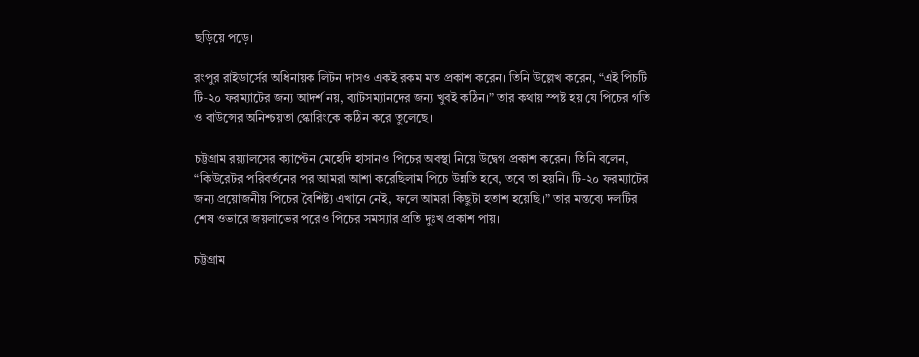ছড়িয়ে পড়ে।

রংপুর রাইডার্সের অধিনায়ক লিটন দাসও একই রকম মত প্রকাশ করেন। তিনি উল্লেখ করেন, “এই পিচটি টি‑২০ ফরম্যাটের জন্য আদর্শ নয়, ব্যাটসম্যানদের জন্য খুবই কঠিন।” তার কথায় স্পষ্ট হয় যে পিচের গতি ও বাউন্সের অনিশ্চয়তা স্কোরিংকে কঠিন করে তুলেছে।

চট্টগ্রাম রয়্যালসের ক্যাপ্টেন মেহেদি হাসানও পিচের অবস্থা নিয়ে উদ্বেগ প্রকাশ করেন। তিনি বলেন, “কিউরেটর পরিবর্তনের পর আমরা আশা করেছিলাম পিচে উন্নতি হবে, তবে তা হয়নি। টি‑২০ ফরম্যাটের জন্য প্রয়োজনীয় পিচের বৈশিষ্ট্য এখানে নেই, ফলে আমরা কিছুটা হতাশ হয়েছি।” তার মন্তব্যে দলটির শেষ ওভারে জয়লাভের পরেও পিচের সমস্যার প্রতি দুঃখ প্রকাশ পায়।

চট্টগ্রাম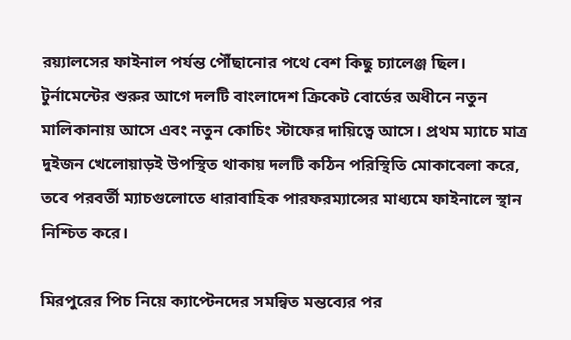রয়্যালসের ফাইনাল পর্যন্ত পৌঁছানোর পথে বেশ কিছু চ্যালেঞ্জ ছিল। টুর্নামেন্টের শুরুর আগে দলটি বাংলাদেশ ক্রিকেট বোর্ডের অধীনে নতুন মালিকানায় আসে এবং নতুন কোচিং স্টাফের দায়িত্বে আসে। প্রথম ম্যাচে মাত্র দুইজন খেলোয়াড়ই উপস্থিত থাকায় দলটি কঠিন পরিস্থিতি মোকাবেলা করে, তবে পরবর্তী ম্যাচগুলোতে ধারাবাহিক পারফরম্যান্সের মাধ্যমে ফাইনালে স্থান নিশ্চিত করে।

মিরপুরের পিচ নিয়ে ক্যাপ্টেনদের সমন্বিত মন্তব্যের পর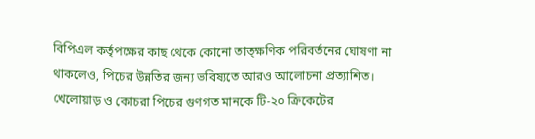বিপিএল কর্তৃপক্ষের কাছ থেকে কোনো তাত্ক্ষণিক পরিবর্তনের ঘোষণা না থাকলেও, পিচের উন্নতির জন্য ভবিষ্যতে আরও আলোচনা প্রত্যাশিত। খেলোয়াড় ও কোচরা পিচের গুণগত মানকে টি‑২০ ক্রিকেটের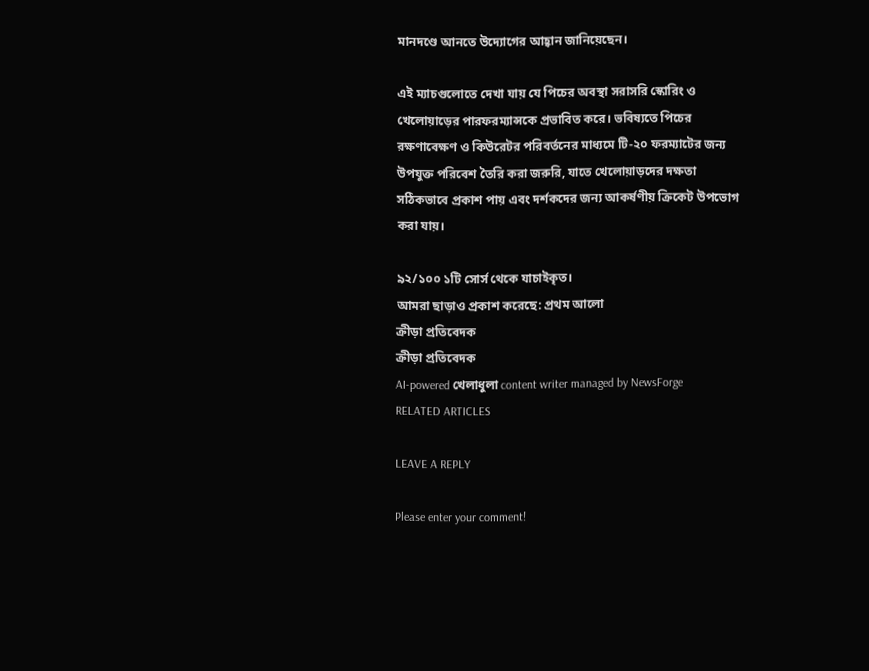মানদণ্ডে আনতে উদ্যোগের আহ্বান জানিয়েছেন।

এই ম্যাচগুলোতে দেখা যায় যে পিচের অবস্থা সরাসরি স্কোরিং ও খেলোয়াড়ের পারফরম্যান্সকে প্রভাবিত করে। ভবিষ্যতে পিচের রক্ষণাবেক্ষণ ও কিউরেটর পরিবর্তনের মাধ্যমে টি‑২০ ফরম্যাটের জন্য উপযুক্ত পরিবেশ তৈরি করা জরুরি, যাতে খেলোয়াড়দের দক্ষতা সঠিকভাবে প্রকাশ পায় এবং দর্শকদের জন্য আকর্ষণীয় ক্রিকেট উপভোগ করা যায়।

৯২/১০০ ১টি সোর্স থেকে যাচাইকৃত।
আমরা ছাড়াও প্রকাশ করেছে: প্রথম আলো
ক্রীড়া প্রতিবেদক
ক্রীড়া প্রতিবেদক
AI-powered খেলাধুলা content writer managed by NewsForge
RELATED ARTICLES

LEAVE A REPLY

Please enter your comment!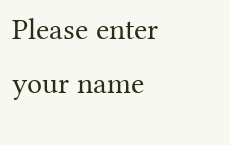Please enter your name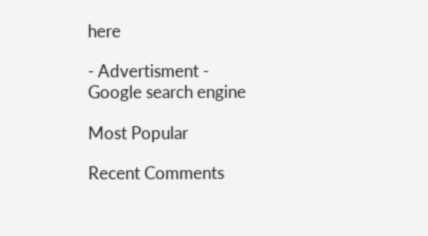here

- Advertisment -
Google search engine

Most Popular

Recent Comments